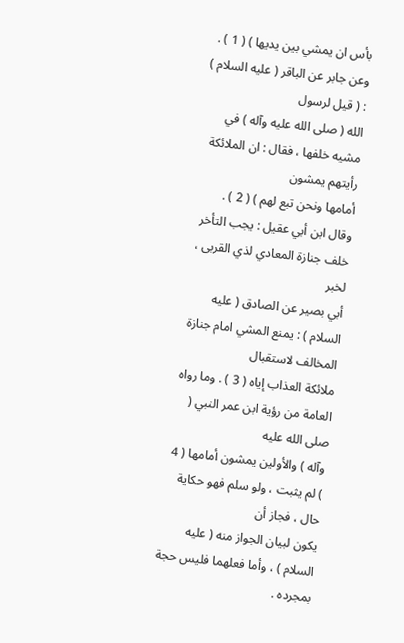بأس ان يمشي بين يديها ) ( 1 ) . وعن جابر عن الباقر ( عليه السلام ) : ( قيل لرسول
الله ( صلى الله عليه وآله ) في مشيه خلفها ، فقال : ان الملائكة رأيتهم يمشون
أمامها ونحن تبع لهم ) ( 2 ) .
وقال ابن أبي عقيل : يجب التأخر خلف جنازة المعادي لذي القربى ، لخبر
أبي بصير عن الصادق ( عليه السلام ) : يمنع المشي امام جنازة المخالف لاستقبال
ملائكة العذاب إياه ( 3 ) . وما رواه العامة من رؤية ابن عمر النبي ( صلى الله عليه
وآله ) والأولين يمشون أمامها ( 4 ) لم يثبت ، ولو سلم فهو حكاية حال ، فجاز أن
يكون لبيان الجواز منه ( عليه السلام ) ، وأما فعلهما فليس حجة بمجرده .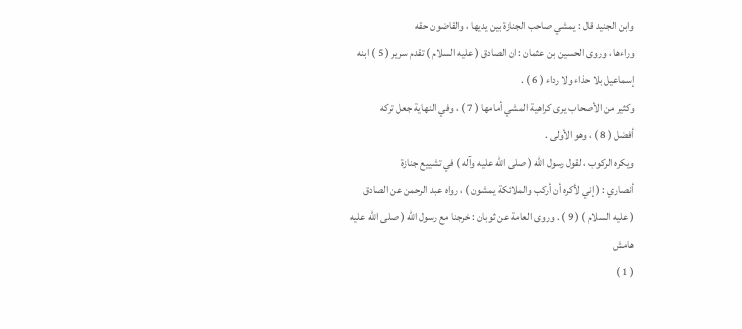وابن الجنيد قال : يمشي صاحب الجنازة بين يديها ، والقاضون حقه
وراءها ، وروى الحسين بن عثمان : ان الصادق ( عليه السلام ) تقدم سرير ( 5 ) ابنه
إسماعيل بلا حذاء ولا رداء ( 6 ) .
وكثير من الأصحاب يرى كراهية المشي أمامها ( 7 ) ، وفي النهاية جعل تركه
أفضل ( 8 ) ، وهو الأولى .
ويكره الركوب ، لقول رسول الله ( صلى الله عليه وآله ) في تشييع جنازة
أنصاري : ( إني لأكره أن أركب والملائكة يمشون ) ، رواه عبد الرحمن عن الصادق
( عليه السلام ) ( 9 ) . وروى العامة عن ثوبان : خرجنا مع رسول الله ( صلى الله عليه
هامش
( 1 )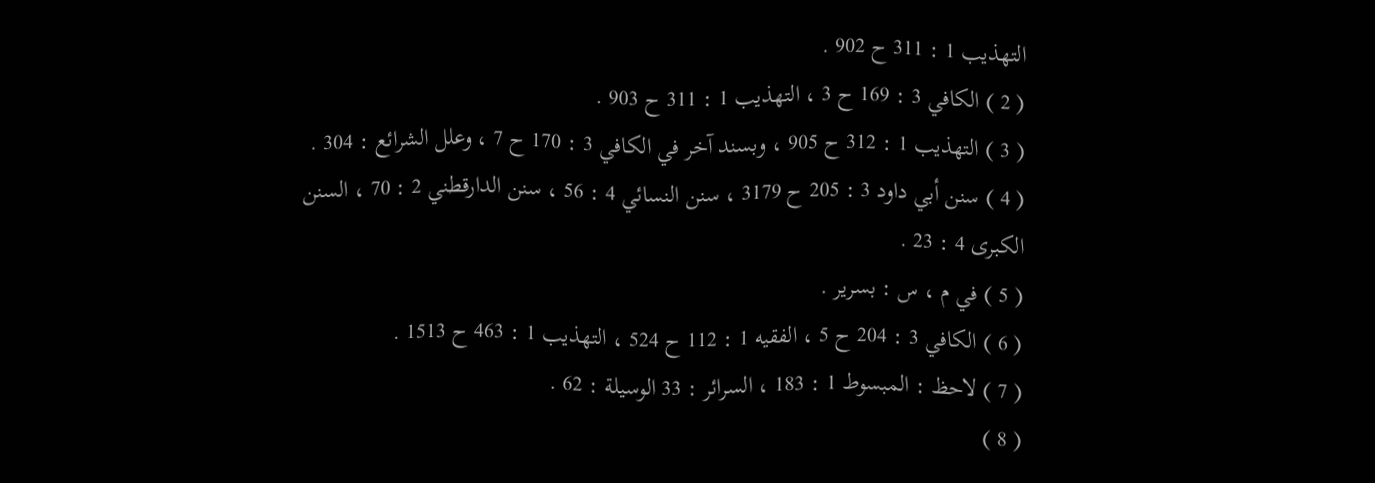التهذيب 1 : 311 ح 902 .
( 2 ) الكافي 3 : 169 ح 3 ، التهذيب 1 : 311 ح 903 .
( 3 ) التهذيب 1 : 312 ح 905 ، وبسند آخر في الكافي 3 : 170 ح 7 ، وعلل الشرائع : 304 .
( 4 ) سنن أبي داود 3 : 205 ح 3179 ، سنن النسائي 4 : 56 ، سنن الدارقطني 2 : 70 ، السنن
الكبرى 4 : 23 .
( 5 ) في م ، س : بسرير .
( 6 ) الكافي 3 : 204 ح 5 ، الفقيه 1 : 112 ح 524 ، التهذيب 1 : 463 ح 1513 .
( 7 ) لاحظ : المبسوط 1 : 183 ، السرائر : 33 الوسيلة : 62 .
( 8 )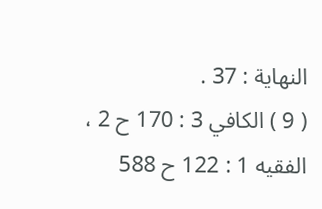النهاية : 37 .
( 9 ) الكافي 3 : 170 ح 2 ، الفقيه 1 : 122 ح 588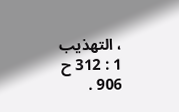، التهذيب 1 : 312 ح 906 .